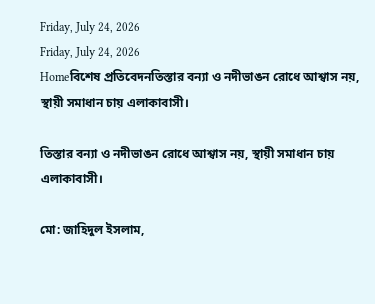Friday, July 24, 2026
Friday, July 24, 2026
Homeবিশেষ প্রতিবেদনতিস্তার বন্যা ও নদীভাঙন রোধে আশ্বাস নয়, স্থায়ী সমাধান চায় এলাকাবাসী।

তিস্তার বন্যা ও নদীভাঙন রোধে আশ্বাস নয়, স্থায়ী সমাধান চায় এলাকাবাসী।

মো: জাহিদুল ইসলাম,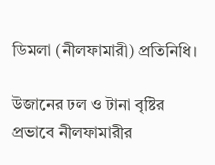ডিমলা (নীলফামারী) প্রতিনিধি।

উজানের ঢল ও টানা বৃষ্টির প্রভাবে নীলফামারীর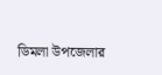ডিমলা উপজেলার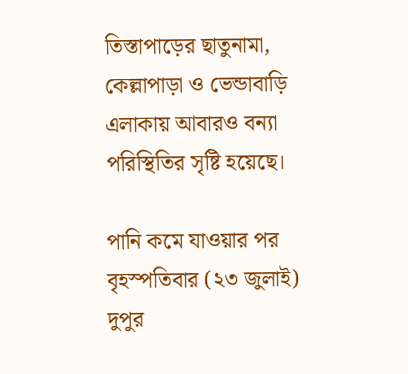তিস্তাপাড়ের ছাতুনামা, কেল্লাপাড়া ও ভেন্ডাবাড়ি এলাকায় আবারও বন্যা পরিস্থিতির সৃষ্টি হয়েছে।

পানি কমে যাওয়ার পর বৃহস্পতিবার (২৩ জুলাই) দুপুর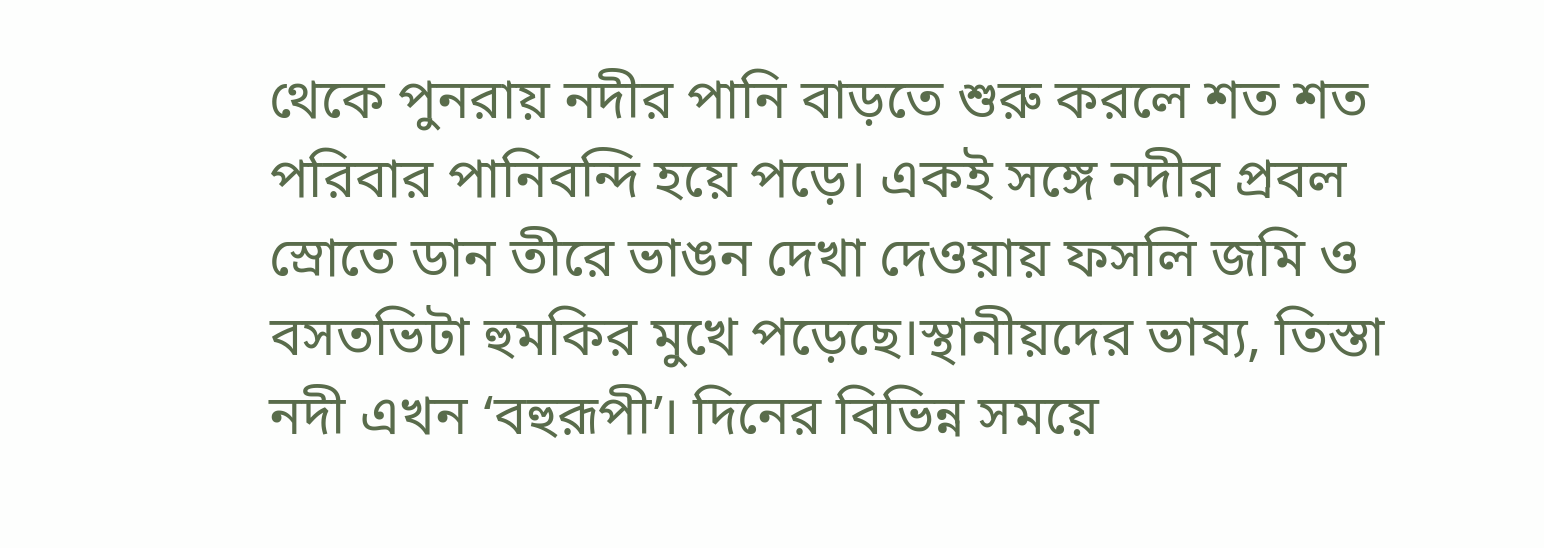থেকে পুনরায় নদীর পানি বাড়তে শুরু করলে শত শত পরিবার পানিবন্দি হয়ে পড়ে। একই সঙ্গে নদীর প্রবল স্রোতে ডান তীরে ভাঙন দেখা দেওয়ায় ফসলি জমি ও বসতভিটা হুমকির মুখে পড়েছে।স্থানীয়দের ভাষ্য, তিস্তা নদী এখন ‘বহুরূপী’। দিনের বিভিন্ন সময়ে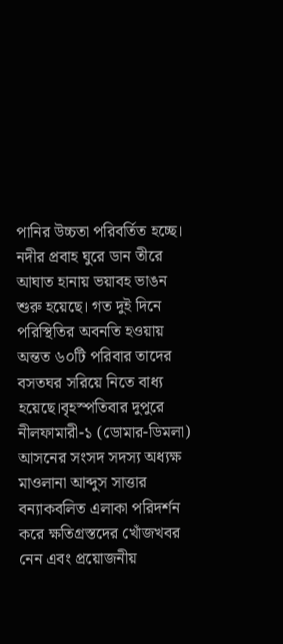পানির উচ্চতা পরিবর্তিত হচ্ছে। নদীর প্রবাহ ঘুরে ডান তীরে আঘাত হানায় ভয়াবহ ভাঙন শুরু হয়েছে। গত দুই দিনে পরিস্থিতির অবনতি হওয়ায় অন্তত ৬০টি পরিবার তাদের বসতঘর সরিয়ে নিতে বাধ্য হয়েছে।বৃহস্পতিবার দুপুরে নীলফামারী-১ (ডোমার-ডিমলা) আসনের সংসদ সদস্য অধ্যক্ষ মাওলানা আব্দুস সাত্তার বন্যাকবলিত এলাকা পরিদর্শন করে ক্ষতিগ্রস্তদের খোঁজখবর নেন এবং প্রয়োজনীয়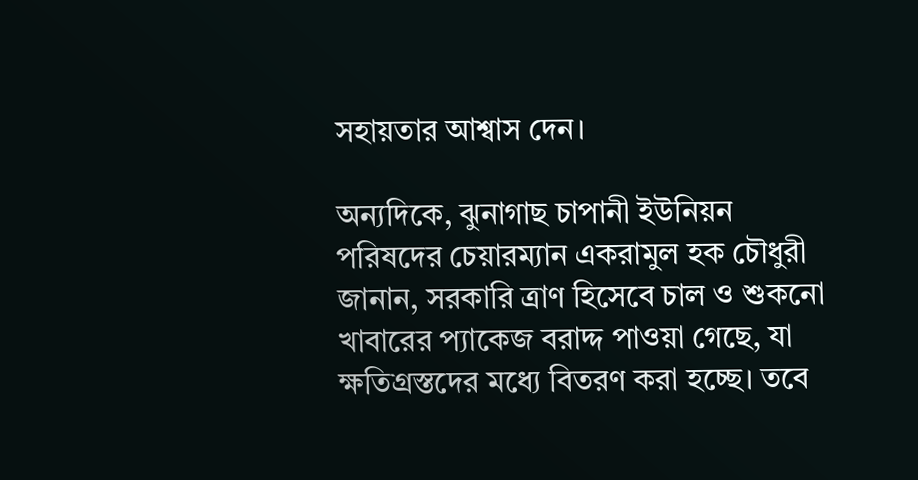সহায়তার আশ্বাস দেন।

অন্যদিকে, ঝুনাগাছ চাপানী ইউনিয়ন পরিষদের চেয়ারম্যান একরামুল হক চৌধুরী জানান, সরকারি ত্রাণ হিসেবে চাল ও শুকনো খাবারের প্যাকেজ বরাদ্দ পাওয়া গেছে, যা ক্ষতিগ্রস্তদের মধ্যে বিতরণ করা হচ্ছে। তবে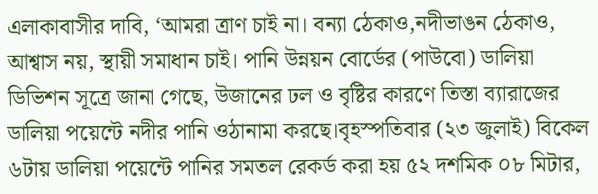এলাকাবাসীর দাবি, ‘আমরা ত্রাণ চাই না। বন্যা ঠেকাও,নদীভাঙন ঠেকাও, আশ্বাস নয়, স্থায়ী সমাধান চাই। পানি উন্নয়ন বোর্ডের (পাউবো) ডালিয়া ডিভিশন সূত্রে জানা গেছে, উজানের ঢল ও বৃষ্টির কারণে তিস্তা ব্যারাজের ডালিয়া পয়েন্টে নদীর পানি ওঠানামা করছে।বৃহস্পতিবার (২৩ জুলাই) বিকেল ৬টায় ডালিয়া পয়েন্টে পানির সমতল রেকর্ড করা হয় ৫২ দশমিক ০৮ মিটার,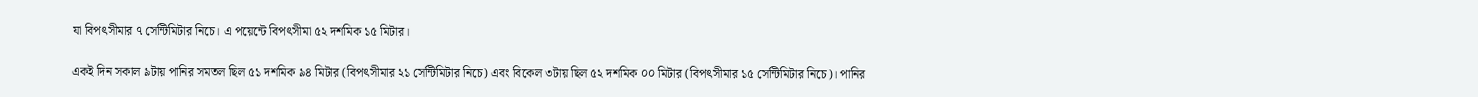যা বিপৎসীমার ৭ সেন্টিমিটার নিচে। এ পয়েন্টে বিপৎসীমা ৫২ দশমিক ১৫ মিটার।

একই দিন সকাল ৯টায় পানির সমতল ছিল ৫১ দশমিক ৯৪ মিটার (বিপৎসীমার ২১ সেন্টিমিটার নিচে) এবং বিকেল ৩টায় ছিল ৫২ দশমিক ০০ মিটার (বিপৎসীমার ১৫ সেন্টিমিটার নিচে)। পানির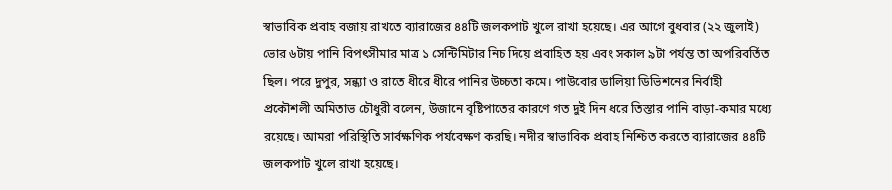স্বাভাবিক প্রবাহ বজায় রাখতে ব্যারাজের ৪৪টি জলকপাট খুলে রাখা হয়েছে। এর আগে বুধবার (২২ জুলাই) ভোর ৬টায় পানি বিপৎসীমার মাত্র ১ সেন্টিমিটার নিচ দিয়ে প্রবাহিত হয় এবং সকাল ৯টা পর্যন্ত তা অপরিবর্তিত ছিল। পরে দুপুর, সন্ধ্যা ও রাতে ধীরে ধীরে পানির উচ্চতা কমে। পাউবোর ডালিয়া ডিভিশনের নির্বাহী প্রকৌশলী অমিতাভ চৌধুরী বলেন, উজানে বৃষ্টিপাতের কারণে গত দুই দিন ধরে তিস্তার পানি বাড়া-কমার মধ্যে রয়েছে। আমরা পরিস্থিতি সার্বক্ষণিক পর্যবেক্ষণ করছি। নদীর স্বাভাবিক প্রবাহ নিশ্চিত করতে ব্যারাজের ৪৪টি জলকপাট খুলে রাখা হয়েছে।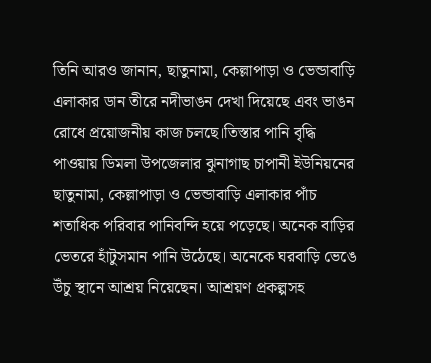তিনি আরও জানান, ছাতুনামা, কেল্লাপাড়া ও ভেন্ডাবাড়ি এলাকার ডান তীরে নদীভাঙন দেখা দিয়েছে এবং ভাঙন রোধে প্রয়োজনীয় কাজ চলছে।তিস্তার পানি বৃদ্ধি পাওয়ায় ডিমলা উপজেলার ঝুনাগাছ চাপানী ইউনিয়নের ছাতুনামা, কেল্লাপাড়া ও ভেন্ডাবাড়ি এলাকার পাঁচ শতাধিক পরিবার পানিবন্দি হয়ে পড়েছে। অনেক বাড়ির ভেতরে হাঁটুসমান পানি উঠেছে। অনেকে ঘরবাড়ি ভেঙে উঁচু স্থানে আশ্রয় নিয়েছেন। আশ্রয়ণ প্রকল্পসহ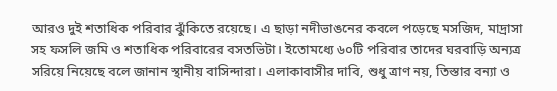আরও দুই শতাধিক পরিবার ঝুঁকিতে রয়েছে। এ ছাড়া নদীভাঙনের কবলে পড়েছে মসজিদ, মাদ্রাসা সহ ফসলি জমি ও শতাধিক পরিবারের বসতভিটা। ইতোমধ্যে ৬০টি পরিবার তাদের ঘরবাড়ি অন্যত্র সরিয়ে নিয়েছে বলে জানান স্থানীয় বাসিন্দারা। এলাকাবাসীর দাবি, শুধু ত্রাণ নয়, তিস্তার বন্যা ও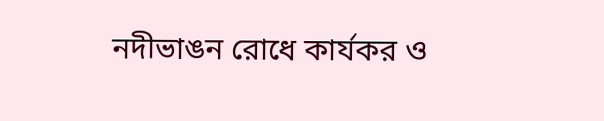নদীভাঙন রোধে কার্যকর ও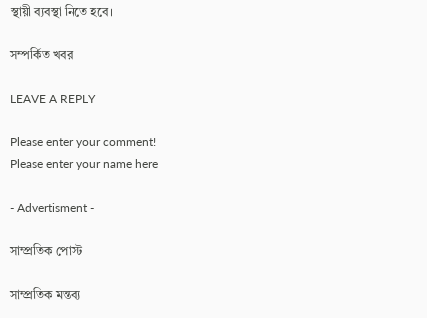স্থায়ী ব্যবস্থা নিতে হবে।

সম্পর্কিত খবর

LEAVE A REPLY

Please enter your comment!
Please enter your name here

- Advertisment -

সাম্প্রতিক পোস্ট

সাম্প্রতিক মন্তব্য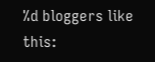%d bloggers like this: